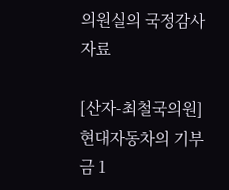의원실의 국정감사자료

[산자-최철국의원]현대자동차의 기부금 1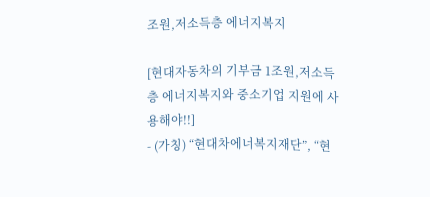조원,저소득층 에너지복지

[현대자동차의 기부금 1조원,저소득층 에너지복지와 중소기업 지원에 사용해야!!]
- (가칭) “현대차에너복지재단”, “현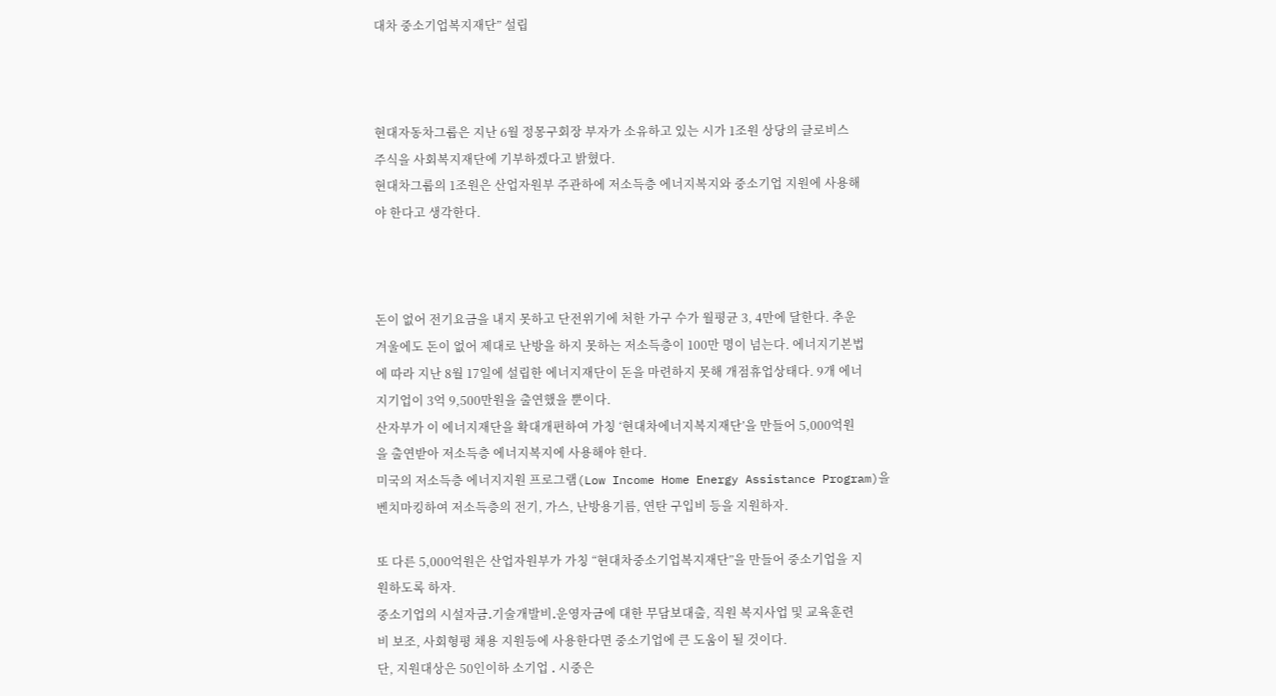대차 중소기업복지재단” 설립



현대자동차그룹은 지난 6월 정몽구회장 부자가 소유하고 있는 시가 1조원 상당의 글로비스
주식을 사회복지재단에 기부하겠다고 밝혔다.
현대차그룹의 1조원은 산업자원부 주관하에 저소득층 에너지복지와 중소기업 지원에 사용해
야 한다고 생각한다.



돈이 없어 전기요금을 내지 못하고 단전위기에 처한 가구 수가 월평균 3, 4만에 달한다. 추운
겨울에도 돈이 없어 제대로 난방을 하지 못하는 저소득층이 100만 명이 넘는다. 에너지기본법
에 따라 지난 8월 17일에 설립한 에너지재단이 돈을 마련하지 못해 개점휴업상태다. 9개 에너
지기업이 3억 9,500만원을 출연했을 뿐이다.
산자부가 이 에너지재단을 확대개편하여 가칭 ‘현대차에너지복지재단’을 만들어 5,000억원
을 출연받아 저소득층 에너지복지에 사용해야 한다.
미국의 저소득층 에너지지원 프로그램(Low Income Home Energy Assistance Program)을
벤치마킹하여 저소득층의 전기, 가스, 난방용기름, 연탄 구입비 등을 지원하자.

또 다른 5,000억원은 산업자원부가 가칭 “현대차중소기업복지재단”을 만들어 중소기업을 지
원하도록 하자.
중소기업의 시설자금․기술개발비․운영자금에 대한 무담보대출, 직원 복지사업 및 교육훈련
비 보조, 사회형평 채용 지원등에 사용한다면 중소기업에 큰 도움이 될 것이다.
단, 지원대상은 50인이하 소기업 ․ 시중은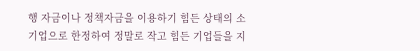행 자금이나 정책자금을 이용하기 힘든 상태의 소
기업으로 한정하여 정말로 작고 힘든 기업들을 지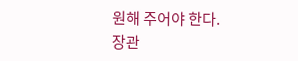원해 주어야 한다.
장관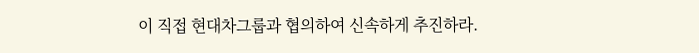이 직접 현대차그룹과 협의하여 신속하게 추진하라.